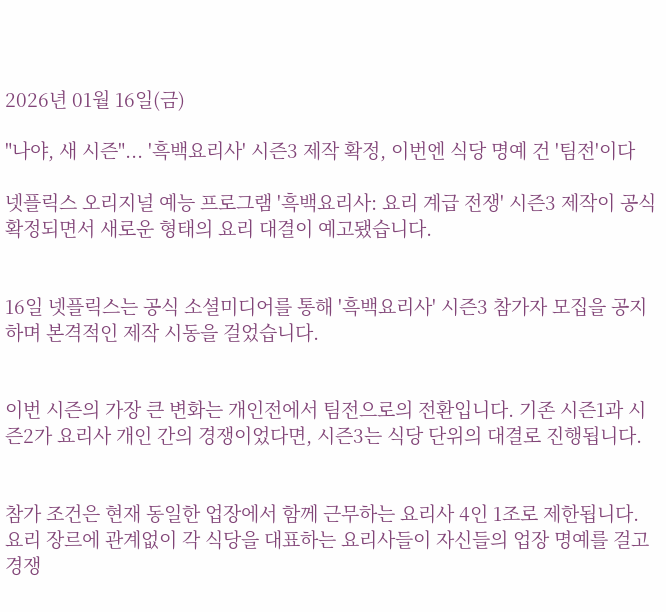2026년 01월 16일(금)

"나야, 새 시즌"... '흑백요리사' 시즌3 제작 확정, 이번엔 식당 명예 건 '팀전'이다

넷플릭스 오리지널 예능 프로그램 '흑백요리사: 요리 계급 전쟁' 시즌3 제작이 공식 확정되면서 새로운 형태의 요리 대결이 예고됐습니다.


16일 넷플릭스는 공식 소셜미디어를 통해 '흑백요리사' 시즌3 참가자 모집을 공지하며 본격적인 제작 시동을 걸었습니다.


이번 시즌의 가장 큰 변화는 개인전에서 팀전으로의 전환입니다. 기존 시즌1과 시즌2가 요리사 개인 간의 경쟁이었다면, 시즌3는 식당 단위의 대결로 진행됩니다.


참가 조건은 현재 동일한 업장에서 함께 근무하는 요리사 4인 1조로 제한됩니다. 요리 장르에 관계없이 각 식당을 대표하는 요리사들이 자신들의 업장 명예를 걸고 경쟁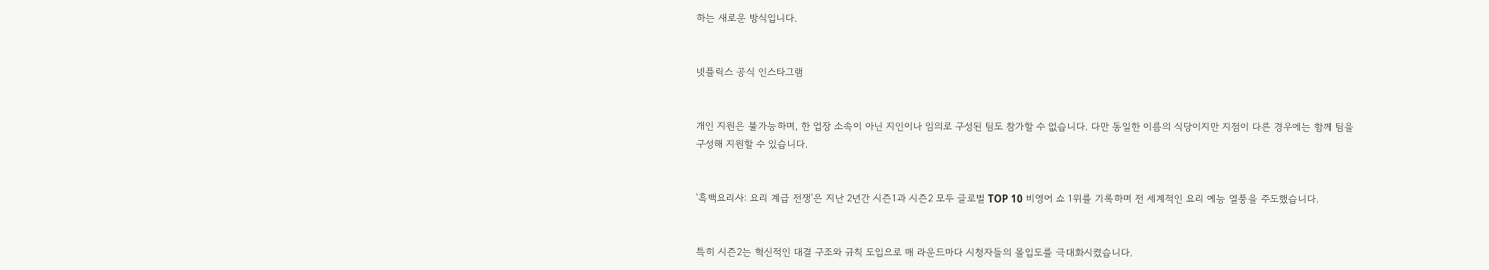하는 새로운 방식입니다.


넷플릭스 공식 인스타그램


개인 지원은 불가능하며, 한 업장 소속이 아닌 지인이나 임의로 구성된 팀도 참가할 수 없습니다. 다만 동일한 이름의 식당이지만 지점이 다른 경우에는 함께 팀을 구성해 지원할 수 있습니다.


'흑백요리사: 요리 계급 전쟁'은 지난 2년간 시즌1과 시즌2 모두 글로벌 TOP 10 비영어 쇼 1위를 기록하며 전 세계적인 요리 예능 열풍을 주도했습니다.


특히 시즌2는 혁신적인 대결 구조와 규칙 도입으로 매 라운드마다 시청자들의 몰입도를 극대화시켰습니다.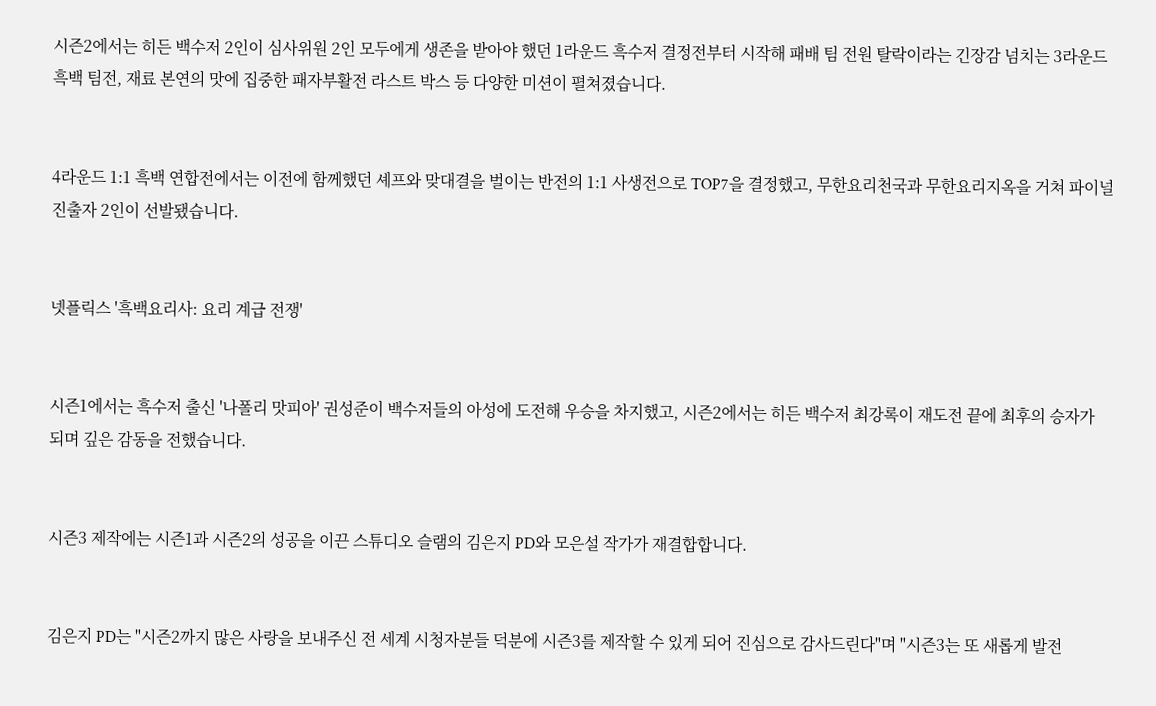시즌2에서는 히든 백수저 2인이 심사위원 2인 모두에게 생존을 받아야 했던 1라운드 흑수저 결정전부터 시작해 패배 팀 전원 탈락이라는 긴장감 넘치는 3라운드 흑백 팀전, 재료 본연의 맛에 집중한 패자부활전 라스트 박스 등 다양한 미션이 펼쳐졌습니다.


4라운드 1:1 흑백 연합전에서는 이전에 함께했던 셰프와 맞대결을 벌이는 반전의 1:1 사생전으로 TOP7을 결정했고, 무한요리천국과 무한요리지옥을 거쳐 파이널 진출자 2인이 선발됐습니다.


넷플릭스 '흑백요리사: 요리 계급 전쟁'


시즌1에서는 흑수저 출신 '나폴리 맛피아' 권성준이 백수저들의 아성에 도전해 우승을 차지했고, 시즌2에서는 히든 백수저 최강록이 재도전 끝에 최후의 승자가 되며 깊은 감동을 전했습니다.


시즌3 제작에는 시즌1과 시즌2의 성공을 이끈 스튜디오 슬램의 김은지 PD와 모은설 작가가 재결합합니다.


김은지 PD는 "시즌2까지 많은 사랑을 보내주신 전 세계 시청자분들 덕분에 시즌3를 제작할 수 있게 되어 진심으로 감사드린다"며 "시즌3는 또 새롭게 발전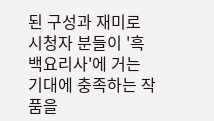된 구성과 재미로 시청자 분들이 '흑백요리사'에 거는 기대에 충족하는 작품을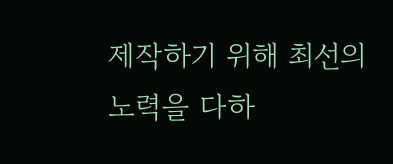제작하기 위해 최선의 노력을 다하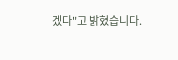겠다"고 밝혔습니다.